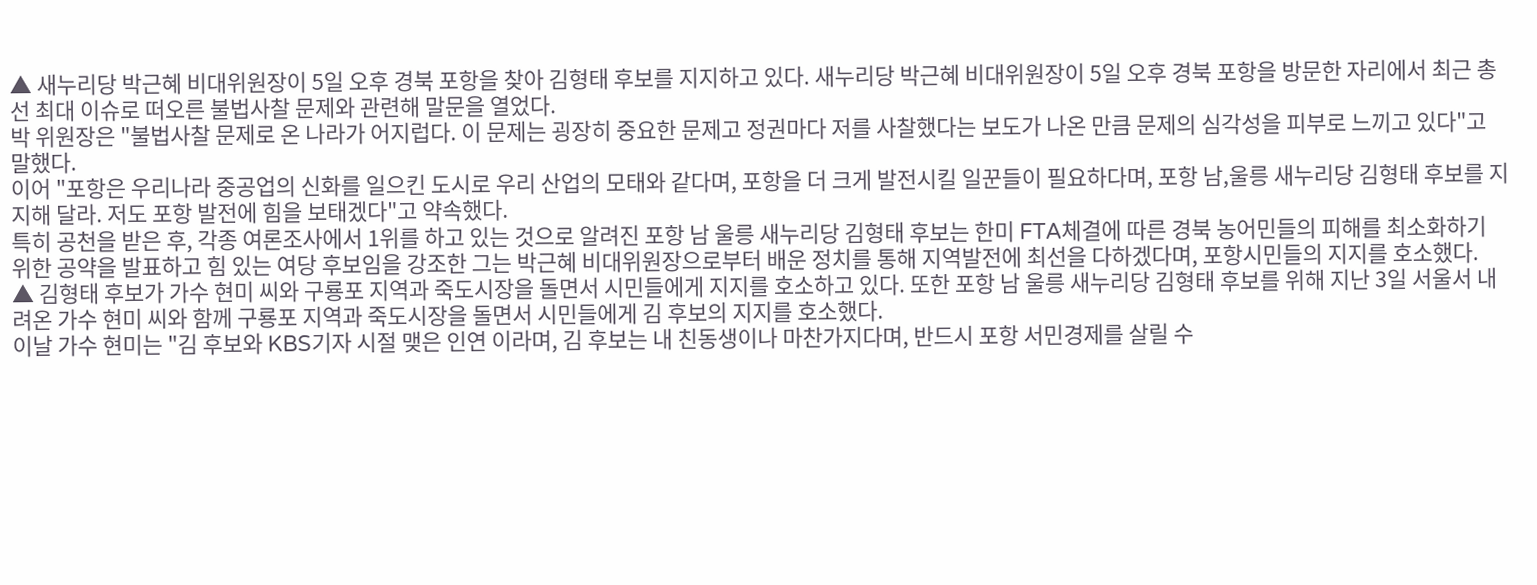▲ 새누리당 박근혜 비대위원장이 5일 오후 경북 포항을 찾아 김형태 후보를 지지하고 있다. 새누리당 박근혜 비대위원장이 5일 오후 경북 포항을 방문한 자리에서 최근 총선 최대 이슈로 떠오른 불법사찰 문제와 관련해 말문을 열었다.
박 위원장은 "불법사찰 문제로 온 나라가 어지럽다. 이 문제는 굉장히 중요한 문제고 정권마다 저를 사찰했다는 보도가 나온 만큼 문제의 심각성을 피부로 느끼고 있다"고 말했다.
이어 "포항은 우리나라 중공업의 신화를 일으킨 도시로 우리 산업의 모태와 같다며, 포항을 더 크게 발전시킬 일꾼들이 필요하다며, 포항 남,울릉 새누리당 김형태 후보를 지지해 달라. 저도 포항 발전에 힘을 보태겠다"고 약속했다.
특히 공천을 받은 후, 각종 여론조사에서 1위를 하고 있는 것으로 알려진 포항 남 울릉 새누리당 김형태 후보는 한미 FTA체결에 따른 경북 농어민들의 피해를 최소화하기 위한 공약을 발표하고 힘 있는 여당 후보임을 강조한 그는 박근혜 비대위원장으로부터 배운 정치를 통해 지역발전에 최선을 다하겠다며, 포항시민들의 지지를 호소했다.
▲ 김형태 후보가 가수 현미 씨와 구룡포 지역과 죽도시장을 돌면서 시민들에게 지지를 호소하고 있다. 또한 포항 남 울릉 새누리당 김형태 후보를 위해 지난 3일 서울서 내려온 가수 현미 씨와 함께 구룡포 지역과 죽도시장을 돌면서 시민들에게 김 후보의 지지를 호소했다.
이날 가수 현미는 "김 후보와 KBS기자 시절 맺은 인연 이라며, 김 후보는 내 친동생이나 마찬가지다며, 반드시 포항 서민경제를 살릴 수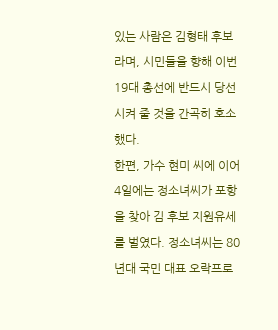있는 사람은 김형태 후보라며, 시민들을 향해 이번 19대 총선에 반드시 당선시켜 줄 것을 간곡히 호소했다.
한편, 가수 현미 씨에 이어 4일에는 정소녀씨가 포항을 찾아 김 후보 지원유세를 벌였다. 정소녀씨는 80년대 국민 대표 오락프로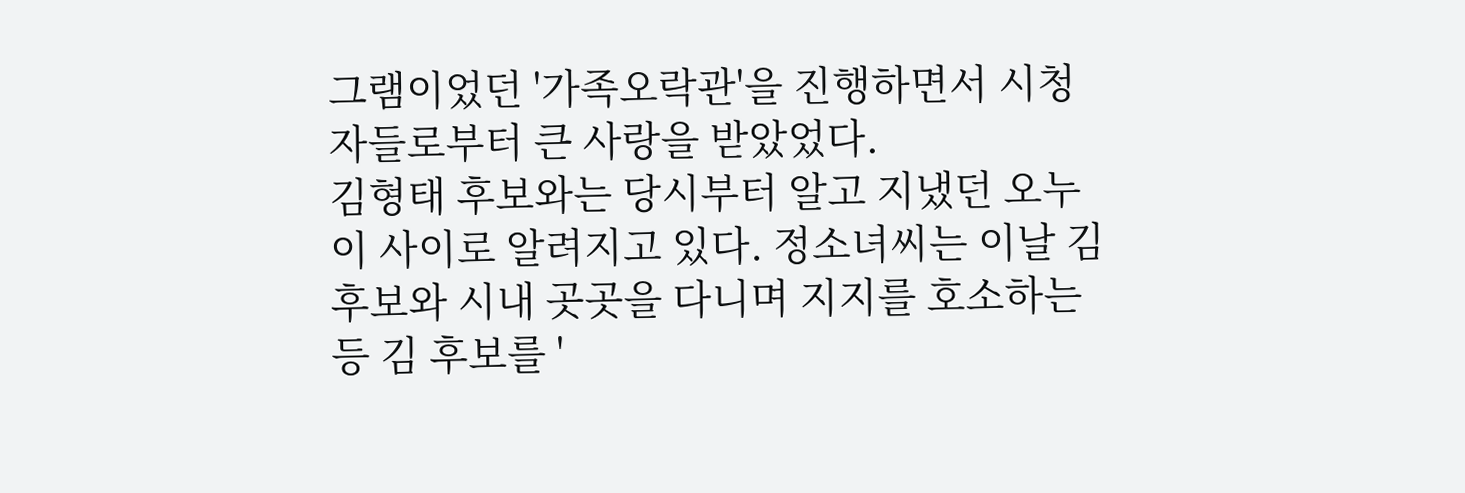그램이었던 '가족오락관'을 진행하면서 시청자들로부터 큰 사랑을 받았었다.
김형태 후보와는 당시부터 알고 지냈던 오누이 사이로 알려지고 있다. 정소녀씨는 이날 김후보와 시내 곳곳을 다니며 지지를 호소하는 등 김 후보를 '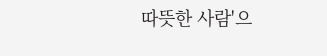따뜻한 사람'으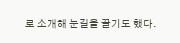로 소개해 눈길을 끌기도 했다.